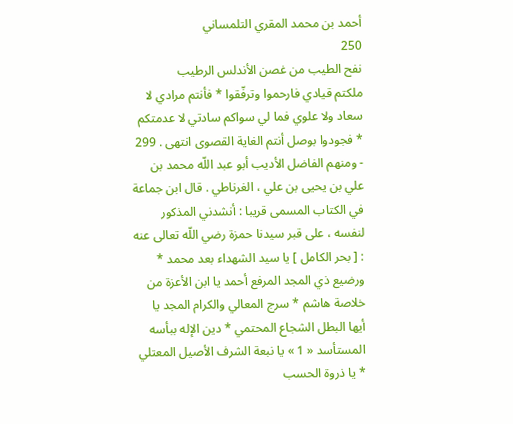أحمد بن محمد المقري التلمساني
250
نفح الطيب من غصن الأندلس الرطيب
ملكتم قيادي فارحموا وترفّقوا * فأنتم مرادي لا سعاد ولا علوي فما لي سواكم سادتي لا عدمتكم * فجودوا بوصل أنتم الغاية القصوى انتهى . 299 - ومنهم الفاضل الأديب أبو عبد اللّه محمد بن علي بن يحيى بن علي ، الغرناطي . قال ابن جماعة في الكتاب المسمى قريبا : أنشدني المذكور لنفسه ، على قبر سيدنا حمزة رضي اللّه تعالى عنه : [ بحر الكامل ] يا سيد الشهداء بعد محمد * ورضيع ذي المجد المرفع أحمد يا ابن الأعزة من خلاصة هاشم * سرج المعالي والكرام المجد يا أيها البطل الشجاع المحتمي * دين الإله ببأسه المستأسد « 1 » يا نبعة الشرف الأصيل المعتلي * يا ذروة الحسب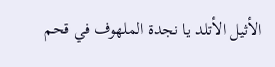الأثيل الأتلد يا نجدة الملهوف في قحم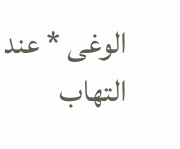الوغى * عند التهاب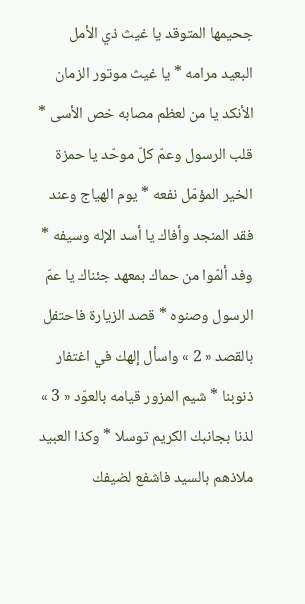جحيمها المتوقد يا غيث ذي الأمل البعيد مرامه * يا غيث موتور الزمان الأنكد يا من لعظم مصابه خص الأسى * قلب الرسول وعمّ كلّ موحّد يا حمزة الخير المؤمّل نفعه * يوم الهياج وعند فقد المنجد وأفاك يا أسد الإله وسيفه * وفد ألمّوا من حماك بمعهد جئناك يا عمّ الرسول وصنوه * قصد الزيارة فاحتفل بالقصد « 2 » واسأل إلهك في اغتفار ذنوبنا * شيم المزور قيامه بالعوّد « 3 » لذنا بجانبك الكريم توسلا * وكذا العبيد ملاذهم بالسيد فاشفع لضيفك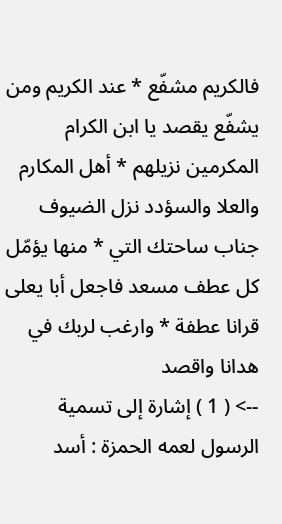فالكريم مشفّع * عند الكريم ومن يشفّع يقصد يا ابن الكرام المكرمين نزيلهم * أهل المكارم والعلا والسؤدد نزل الضيوف جناب ساحتك التي * منها يؤمّل كل عطف مسعد فاجعل أبا يعلى قرانا عطفة * وارغب لربك في هدانا واقصد
--> ( 1 ) إشارة إلى تسمية الرسول لعمه الحمزة : أسد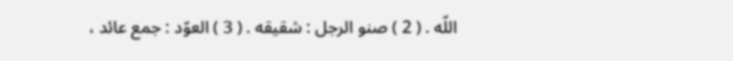اللّه . ( 2 ) صنو الرجل : شقيقه . ( 3 ) العوّد : جمع عائد ،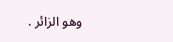وهو الزائر .